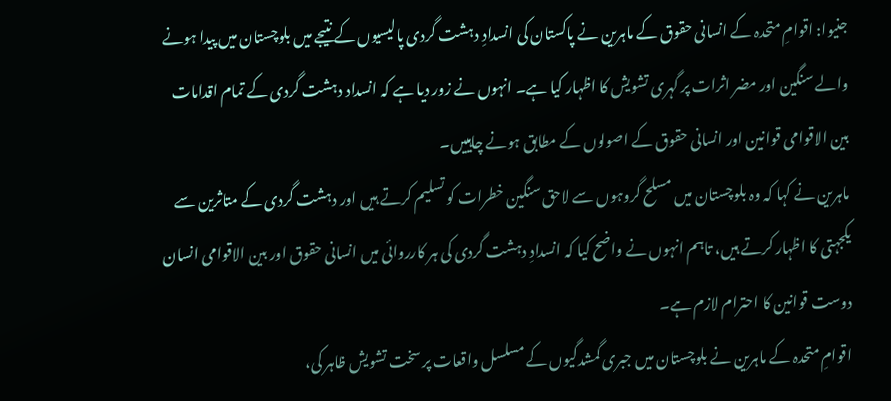جنیوا: اقوامِ متحدہ کے انسانی حقوق کے ماہرین نے پاکستان کی انسدادِ دہشت گردی پالیسیوں کے نتیجے میں بلوچستان میں پیدا ہونے والے سنگین اور مضر اثرات پر گہری تشویش کا اظہار کیا ہے۔ انہوں نے زور دیا ہے کہ انسداد دہشت گردی کے تمام اقدامات بین الاقوامی قوانین اور انسانی حقوق کے اصولوں کے مطابق ہونے چاہییں۔
ماہرین نے کہا کہ وہ بلوچستان میں مسلح گروہوں سے لاحق سنگین خطرات کو تسلیم کرتے ہیں اور دہشت گردی کے متاثرین سے یکجہتی کا اظہار کرتے ہیں، تاہم انہوں نے واضح کیا کہ انسدادِ دہشت گردی کی ہر کارروائی میں انسانی حقوق اور بین الاقوامی انسان دوست قوانین کا احترام لازم ہے۔
اقوامِ متحدہ کے ماہرین نے بلوچستان میں جبری گمشدگیوں کے مسلسل واقعات پر سخت تشویش ظاہر کی،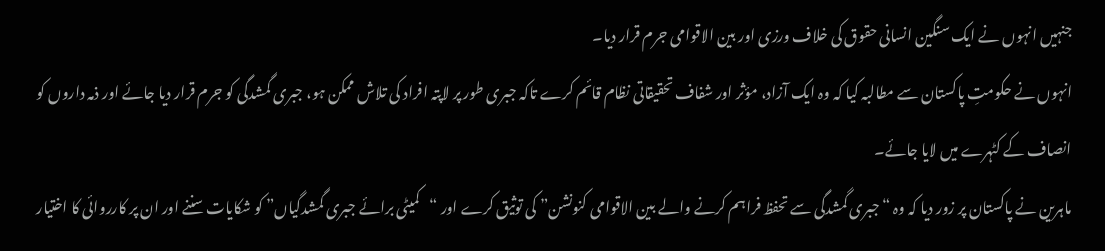جنہیں انہوں نے ایک سنگین انسانی حقوق کی خلاف ورزی اور بین الاقوامی جرم قرار دیا۔
انہوں نے حکومتِ پاکستان سے مطالبہ کیا کہ وہ ایک آزاد، مؤثر اور شفاف تحقیقاتی نظام قائم کرے تاکہ جبری طور پر لاپتہ افراد کی تلاش ممکن ہو، جبری گمشدگی کو جرم قرار دیا جائے اور ذمہ داروں کو انصاف کے کٹہرے میں لایا جائے۔
ماہرین نے پاکستان پر زور دیا کہ وہ “جبری گمشدگی سے تحفظ فراہم کرنے والے بین الاقوامی کنونشن” کی توثیق کرے اور “کمیٹی برائے جبری گمشدگیاں” کو شکایات سننے اور ان پر کارروائی کا اختیار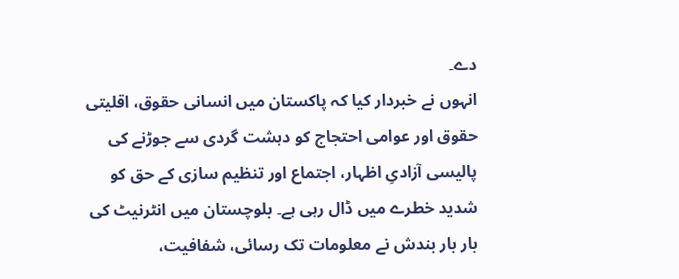دے۔
انہوں نے خبردار کیا کہ پاکستان میں انسانی حقوق، اقلیتی حقوق اور عوامی احتجاج کو دہشت گردی سے جوڑنے کی پالیسی آزادیِ اظہار، اجتماع اور تنظیم سازی کے حق کو شدید خطرے میں ڈال رہی ہے۔ بلوچستان میں انٹرنیٹ کی بار بار بندش نے معلومات تک رسائی، شفافیت،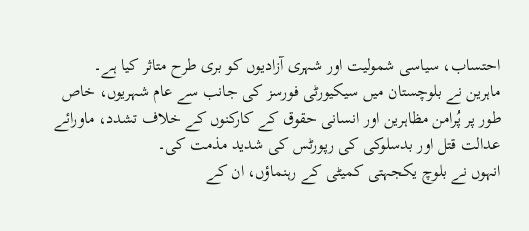احتساب، سیاسی شمولیت اور شہری آزادیوں کو بری طرح متاثر کیا ہے۔
ماہرین نے بلوچستان میں سیکیورٹی فورسز کی جانب سے عام شہریوں، خاص طور پر پُرامن مظاہرین اور انسانی حقوق کے کارکنوں کے خلاف تشدد، ماورائے عدالت قتل اور بدسلوکی کی رپورٹس کی شدید مذمت کی۔
انہوں نے بلوچ یکجہتی کمیٹی کے رہنماؤں، ان کے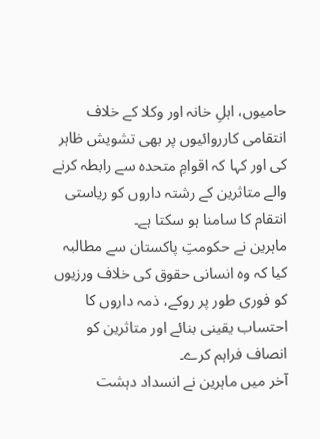حامیوں، اہلِ خانہ اور وکلا کے خلاف انتقامی کارروائیوں پر بھی تشویش ظاہر کی اور کہا کہ اقوامِ متحدہ سے رابطہ کرنے والے متاثرین کے رشتہ داروں کو ریاستی انتقام کا سامنا ہو سکتا ہے۔
ماہرین نے حکومتِ پاکستان سے مطالبہ کیا کہ وہ انسانی حقوق کی خلاف ورزیوں کو فوری طور پر روکے، ذمہ داروں کا احتساب یقینی بنائے اور متاثرین کو انصاف فراہم کرے۔
آخر میں ماہرین نے انسداد دہشت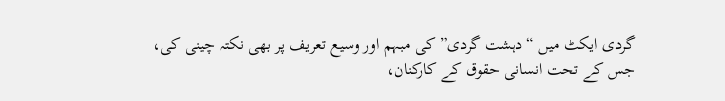گردی ایکٹ میں “دہشت گردی” کی مبہم اور وسیع تعریف پر بھی نکتہ چینی کی، جس کے تحت انسانی حقوق کے کارکنان،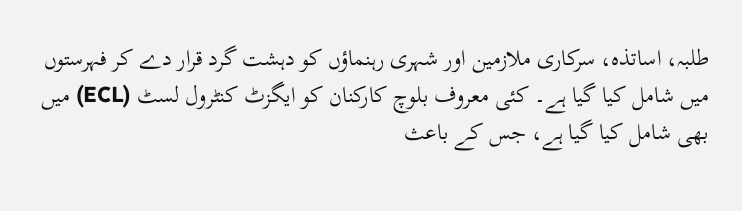طلبہ، اساتذہ، سرکاری ملازمین اور شہری رہنماؤں کو دہشت گرد قرار دے کر فہرستوں میں شامل کیا گیا ہے۔ کئی معروف بلوچ کارکنان کو ایگزٹ کنٹرول لسٹ (ECL) میں بھی شامل کیا گیا ہے، جس کے باعث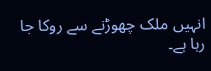انہیں ملک چھوڑنے سے روکا جا رہا ہے۔